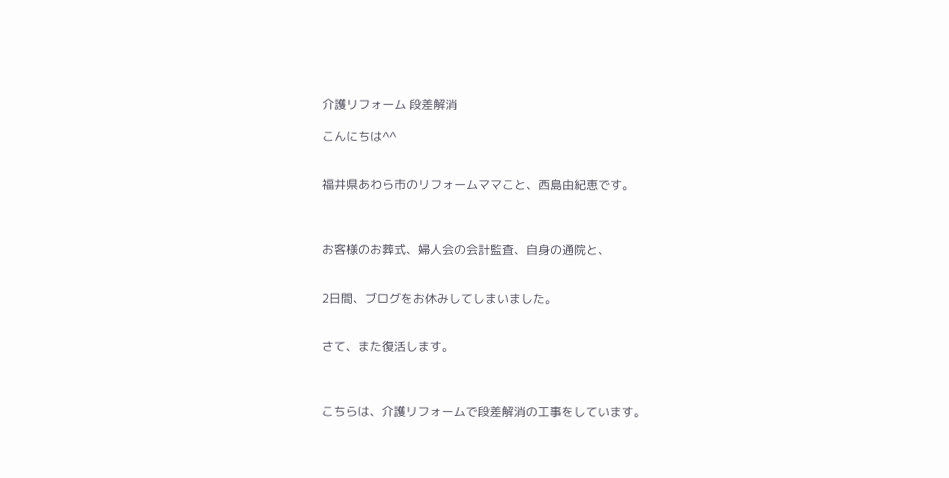介護リフォーム 段差解消

こんにちは^^


福井県あわら市のリフォームママこと、西島由紀恵です。



お客様のお葬式、婦人会の会計監査、自身の通院と、


2日間、ブログをお休みしてしまいました。


さて、また復活します。



こちらは、介護リフォームで段差解消の工事をしています。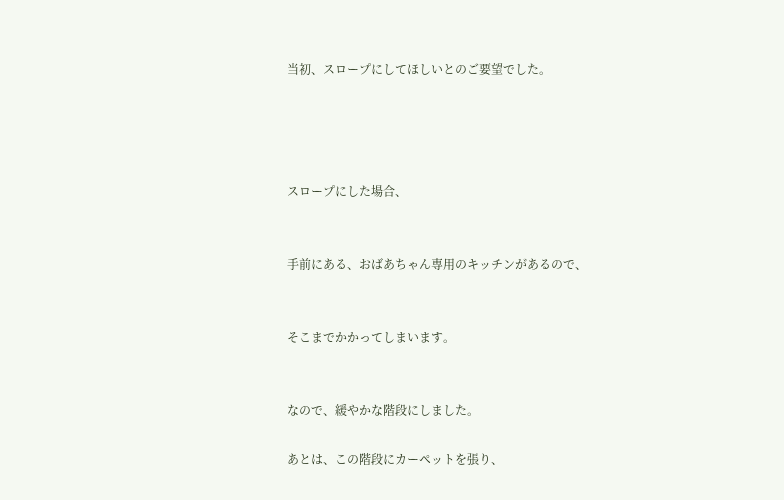当初、スロープにしてほしいとのご要望でした。




スロープにした場合、


手前にある、おばあちゃん専用のキッチンがあるので、


そこまでかかってしまいます。


なので、緩やかな階段にしました。

あとは、この階段にカーペットを張り、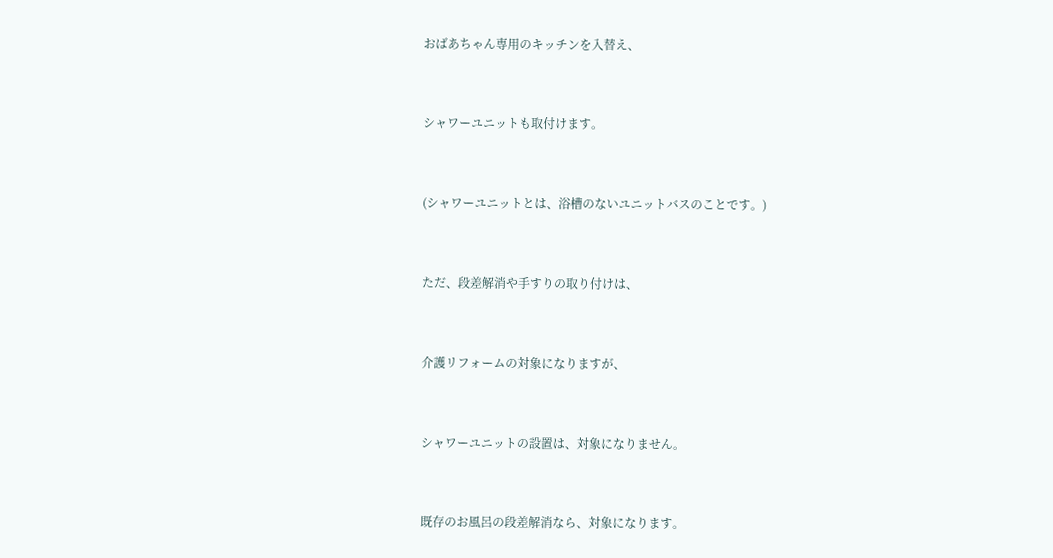おばあちゃん専用のキッチンを入替え、


シャワーユニットも取付けます。


(シャワーユニットとは、浴槽のないユニットバスのことです。)


ただ、段差解消や手すりの取り付けは、


介護リフォームの対象になりますが、


シャワーユニットの設置は、対象になりません。


既存のお風呂の段差解消なら、対象になります。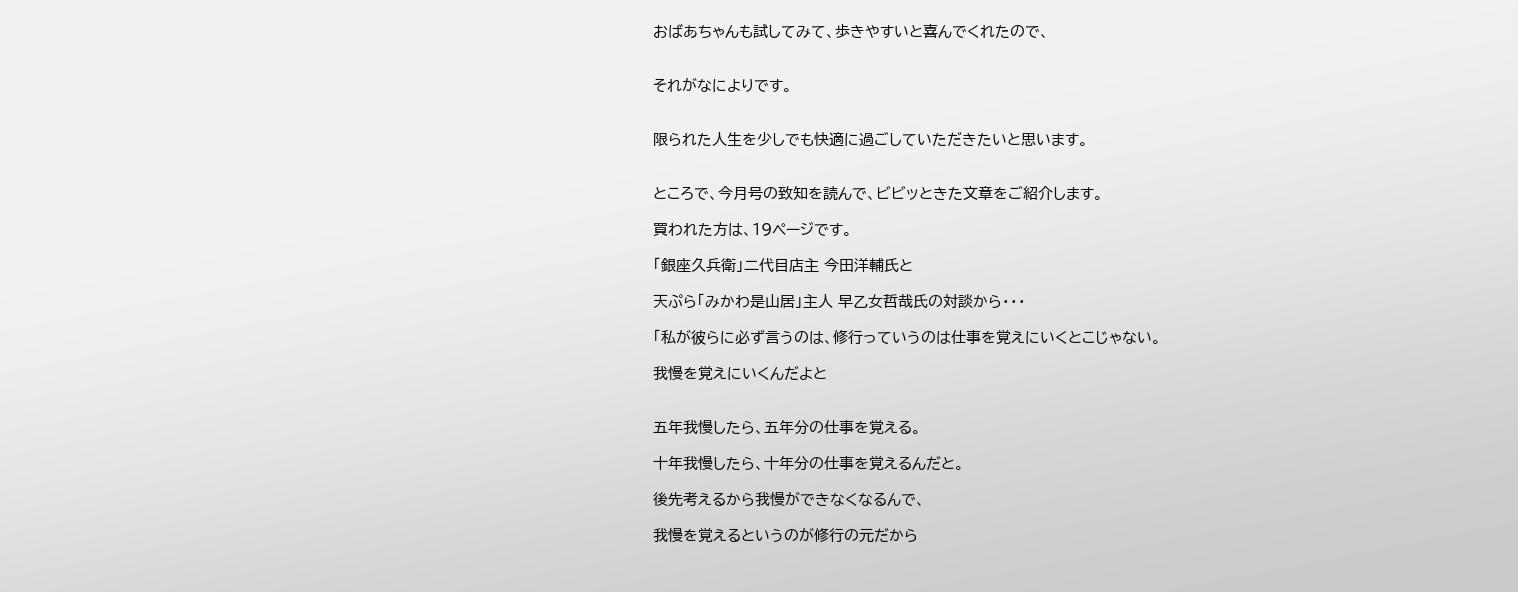おばあちゃんも試してみて、歩きやすいと喜んでくれたので、


それがなによりです。


限られた人生を少しでも快適に過ごしていただきたいと思います。


ところで、今月号の致知を読んで、ビビッときた文章をご紹介します。

買われた方は、19ページです。

「銀座久兵衛」二代目店主 今田洋輔氏と

天ぷら「みかわ是山居」主人 早乙女哲哉氏の対談から・・・

「私が彼らに必ず言うのは、修行っていうのは仕事を覚えにいくとこじゃない。

我慢を覚えにいくんだよと


五年我慢したら、五年分の仕事を覚える。

十年我慢したら、十年分の仕事を覚えるんだと。

後先考えるから我慢ができなくなるんで、

我慢を覚えるというのが修行の元だから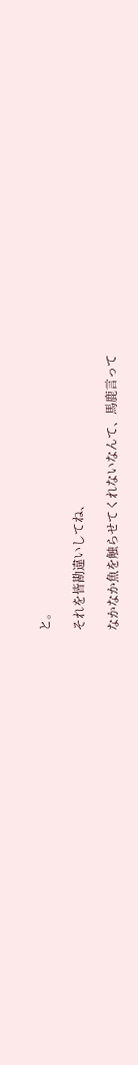と。

それを皆勘違いしてね、

なかなか魚を触らせてくれないなんて、馬鹿言って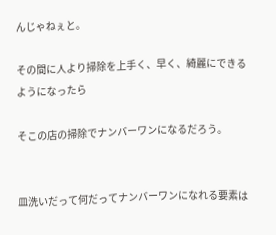んじゃねぇと。

その間に人より掃除を上手く、早く、綺麗にできるようになったら

そこの店の掃除でナンバーワンになるだろう。


皿洗いだって何だってナンバーワンになれる要素は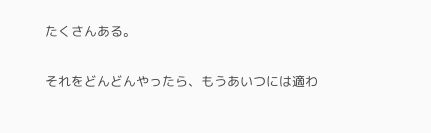たくさんある。

それをどんどんやったら、もうあいつには適わ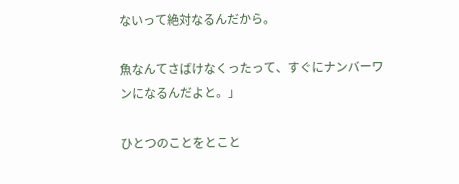ないって絶対なるんだから。

魚なんてさばけなくったって、すぐにナンバーワンになるんだよと。」

ひとつのことをとこと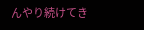んやり続けてき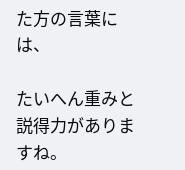た方の言葉には、

たいへん重みと説得力がありますね。